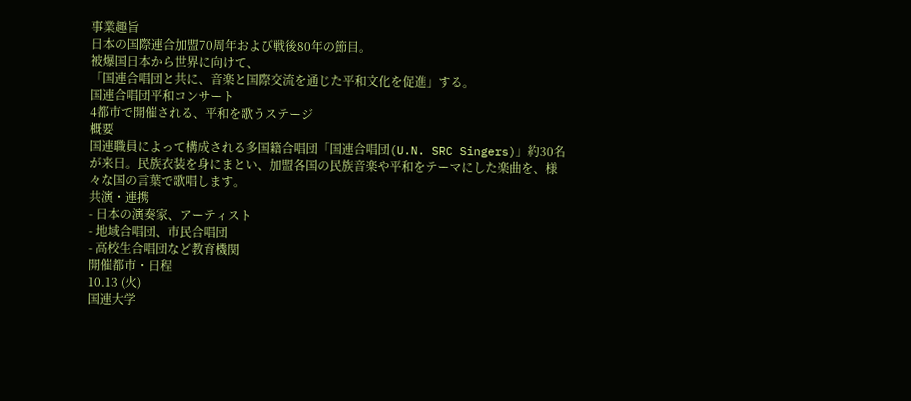事業趣旨
日本の国際連合加盟70周年および戦後80年の節目。
被爆国日本から世界に向けて、
「国連合唱団と共に、音楽と国際交流を通じた平和文化を促進」する。
国連合唱団平和コンサート
4都市で開催される、平和を歌うステージ
概要
国連職員によって構成される多国籍合唱団「国連合唱団(U.N. SRC Singers)」約30名が来日。民族衣装を身にまとい、加盟各国の民族音楽や平和をテーマにした楽曲を、様々な国の言葉で歌唱します。
共演・連携
- 日本の演奏家、アーティスト
- 地域合唱団、市民合唱団
- 高校生合唱団など教育機関
開催都市・日程
10.13 (火)
国連大学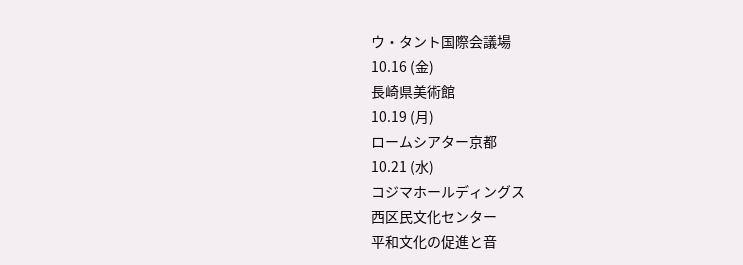ウ・タント国際会議場
10.16 (金)
長崎県美術館
10.19 (月)
ロームシアター京都
10.21 (水)
コジマホールディングス
西区民文化センター
平和文化の促進と音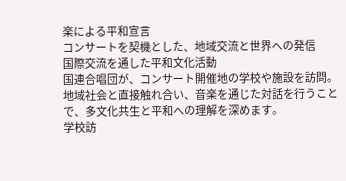楽による平和宣言
コンサートを契機とした、地域交流と世界への発信
国際交流を通した平和文化活動
国連合唱団が、コンサート開催地の学校や施設を訪問。 地域社会と直接触れ合い、音楽を通じた対話を行うことで、多文化共生と平和への理解を深めます。
学校訪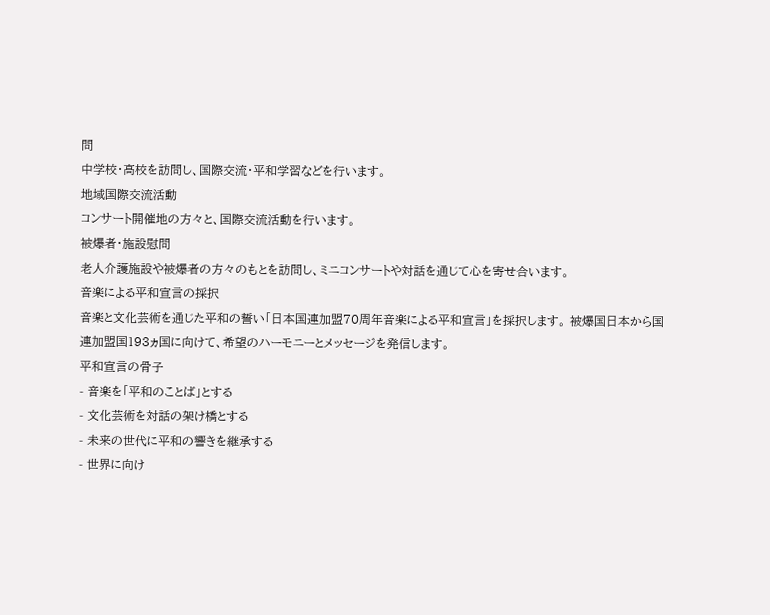問
中学校・高校を訪問し、国際交流・平和学習などを行います。
地域国際交流活動
コンサート開催地の方々と、国際交流活動を行います。
被爆者・施設慰問
老人介護施設や被爆者の方々のもとを訪問し、ミニコンサートや対話を通じて心を寄せ合います。
音楽による平和宣言の採択
音楽と文化芸術を通じた平和の誓い「日本国連加盟70周年音楽による平和宣言」を採択します。 被爆国日本から国連加盟国193ヵ国に向けて、希望のハーモニーとメッセージを発信します。
平和宣言の骨子
- 音楽を「平和のことば」とする
- 文化芸術を対話の架け橋とする
- 未来の世代に平和の響きを継承する
- 世界に向け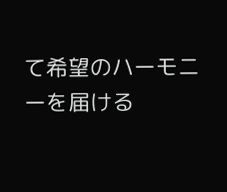て希望のハーモニーを届ける